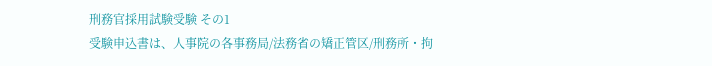刑務官採用試験受験 その1
受験申込書は、人事院の各事務局/法務省の矯正管区/刑務所・拘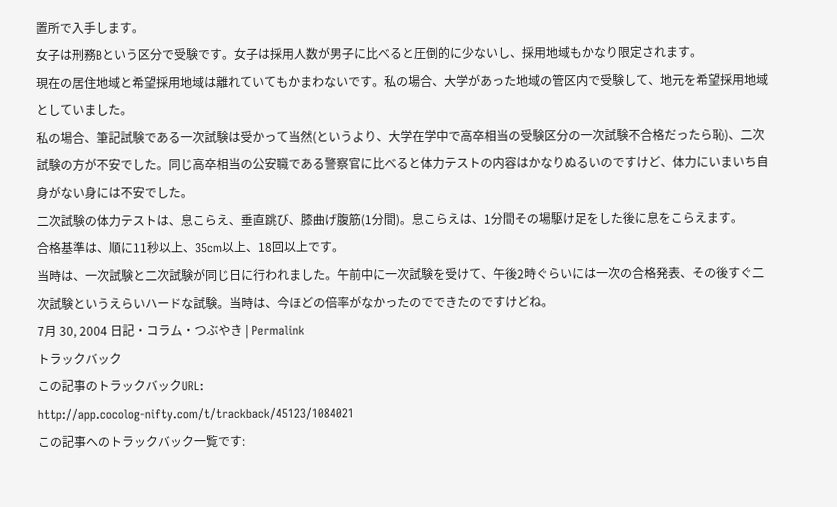置所で入手します。
女子は刑務Bという区分で受験です。女子は採用人数が男子に比べると圧倒的に少ないし、採用地域もかなり限定されます。
現在の居住地域と希望採用地域は離れていてもかまわないです。私の場合、大学があった地域の管区内で受験して、地元を希望採用地域としていました。
私の場合、筆記試験である一次試験は受かって当然(というより、大学在学中で高卒相当の受験区分の一次試験不合格だったら恥)、二次試験の方が不安でした。同じ高卒相当の公安職である警察官に比べると体力テストの内容はかなりぬるいのですけど、体力にいまいち自身がない身には不安でした。
二次試験の体力テストは、息こらえ、垂直跳び、膝曲げ腹筋(1分間)。息こらえは、1分間その場駆け足をした後に息をこらえます。
合格基準は、順に11秒以上、35cm以上、18回以上です。
当時は、一次試験と二次試験が同じ日に行われました。午前中に一次試験を受けて、午後2時ぐらいには一次の合格発表、その後すぐ二次試験というえらいハードな試験。当時は、今ほどの倍率がなかったのでできたのですけどね。
7月 30, 2004 日記・コラム・つぶやき | Permalink
トラックバック
この記事のトラックバックURL:
http://app.cocolog-nifty.com/t/trackback/45123/1084021
この記事へのトラックバック一覧です: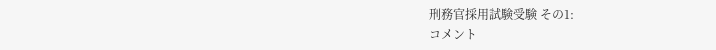刑務官採用試験受験 その1:
コメント